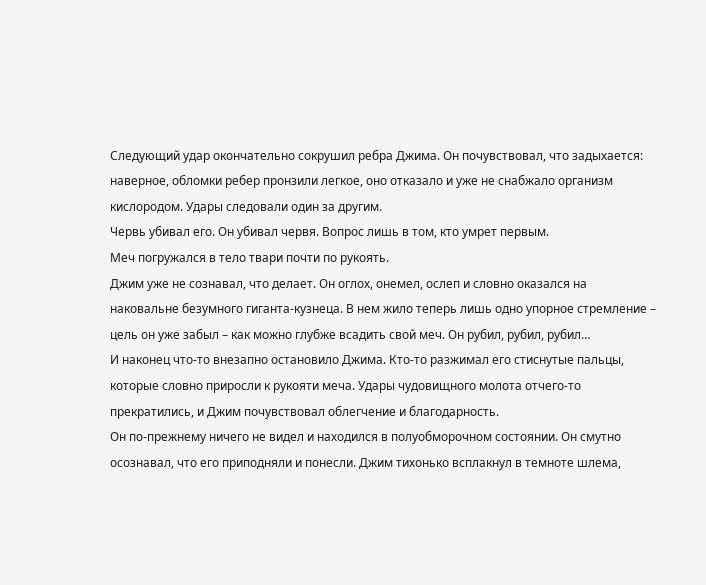Следующий удар окончательно сокрушил ребра Джима. Он почувствовал, что задыхается: наверное, обломки ребер пронзили легкое, оно отказало и уже не снабжало организм кислородом. Удары следовали один за другим.
Червь убивал его. Он убивал червя. Вопрос лишь в том, кто умрет первым.
Меч погружался в тело твари почти по рукоять.
Джим уже не сознавал, что делает. Он оглох, онемел, ослеп и словно оказался на наковальне безумного гиганта-кузнеца. В нем жило теперь лишь одно упорное стремление – цель он уже забыл – как можно глубже всадить свой меч. Он рубил, рубил, рубил…
И наконец что-то внезапно остановило Джима. Кто-то разжимал его стиснутые пальцы, которые словно приросли к рукояти меча. Удары чудовищного молота отчего-то прекратились, и Джим почувствовал облегчение и благодарность.
Он по-прежнему ничего не видел и находился в полуобморочном состоянии. Он смутно осознавал, что его приподняли и понесли. Джим тихонько всплакнул в темноте шлема,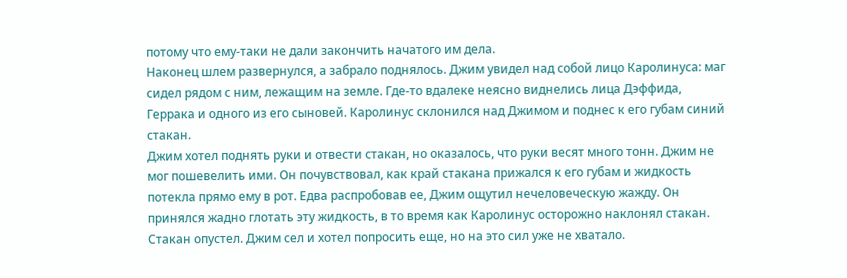потому что ему-таки не дали закончить начатого им дела.
Наконец шлем развернулся, а забрало поднялось. Джим увидел над собой лицо Каролинуса: маг сидел рядом с ним, лежащим на земле. Где-то вдалеке неясно виднелись лица Дэффида, Геррака и одного из его сыновей. Каролинус склонился над Джимом и поднес к его губам синий стакан.
Джим хотел поднять руки и отвести стакан, но оказалось, что руки весят много тонн. Джим не мог пошевелить ими. Он почувствовал, как край стакана прижался к его губам и жидкость потекла прямо ему в рот. Едва распробовав ее, Джим ощутил нечеловеческую жажду. Он принялся жадно глотать эту жидкость, в то время как Каролинус осторожно наклонял стакан.
Стакан опустел. Джим сел и хотел попросить еще, но на это сил уже не хватало.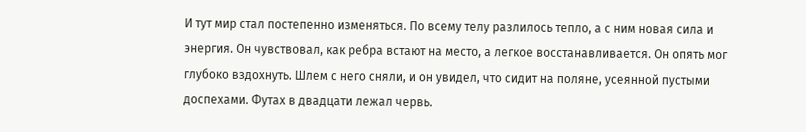И тут мир стал постепенно изменяться. По всему телу разлилось тепло, а с ним новая сила и энергия. Он чувствовал, как ребра встают на место, а легкое восстанавливается. Он опять мог глубоко вздохнуть. Шлем с него сняли, и он увидел, что сидит на поляне, усеянной пустыми доспехами. Футах в двадцати лежал червь.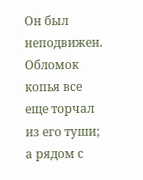Он был неподвижен. Обломок копья все еще торчал из его туши; а рядом с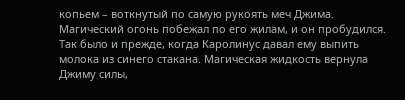копьем – воткнутый по самую рукоять меч Джима.
Магический огонь побежал по его жилам, и он пробудился. Так было и прежде, когда Каролинус давал ему выпить молока из синего стакана. Магическая жидкость вернула Джиму силы,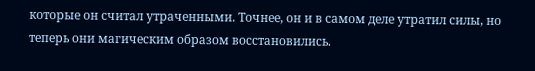которые он считал утраченными. Точнее, он и в самом деле утратил силы, но теперь они магическим образом восстановились.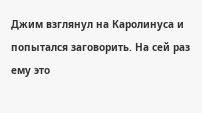Джим взглянул на Каролинуса и попытался заговорить. На сей раз ему это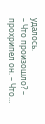удалось.
– Что произошло? – прохрипел он. – Что…